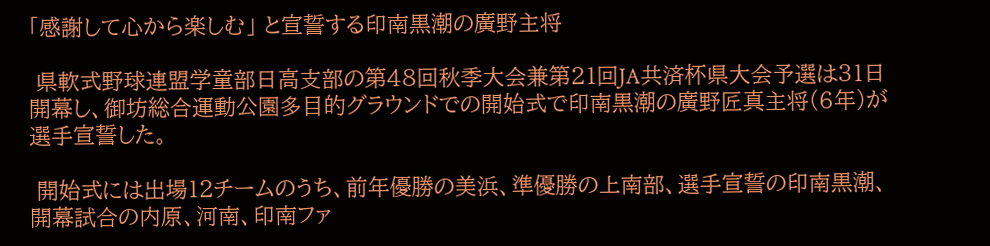「感謝して心から楽しむ」 と宣誓する印南黒潮の廣野主将

 県軟式野球連盟学童部日高支部の第48回秋季大会兼第21回JA共済杯県大会予選は31日開幕し、御坊総合運動公園多目的グラウンドでの開始式で印南黒潮の廣野匠真主将(6年)が選手宣誓した。

 開始式には出場12チームのうち、前年優勝の美浜、準優勝の上南部、選手宣誓の印南黒潮、開幕試合の内原、河南、印南ファ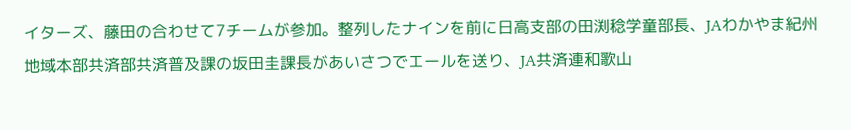イターズ、藤田の合わせて7チームが参加。整列したナインを前に日高支部の田渕稔学童部長、JAわかやま紀州地域本部共済部共済普及課の坂田圭課長があいさつでエールを送り、JA共済連和歌山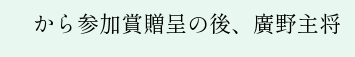から参加賞贈呈の後、廣野主将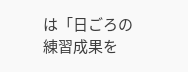は「日ごろの練習成果を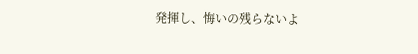発揮し、悔いの残らないよ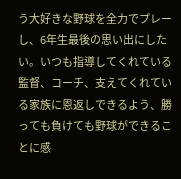う大好きな野球を全力でプレーし、6年生最後の思い出にしたい。いつも指導してくれている監督、コーチ、支えてくれている家族に恩返しできるよう、勝っても負けても野球ができることに感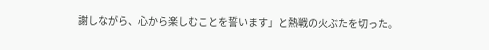謝しながら、心から楽しむことを誓います」と熱戦の火ぶたを切った。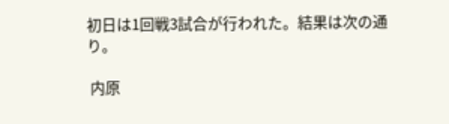初日は1回戦3試合が行われた。結果は次の通り。

 内原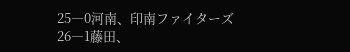25―0河南、印南ファイターズ26―1藤田、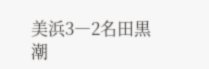美浜3―2名田黒潮